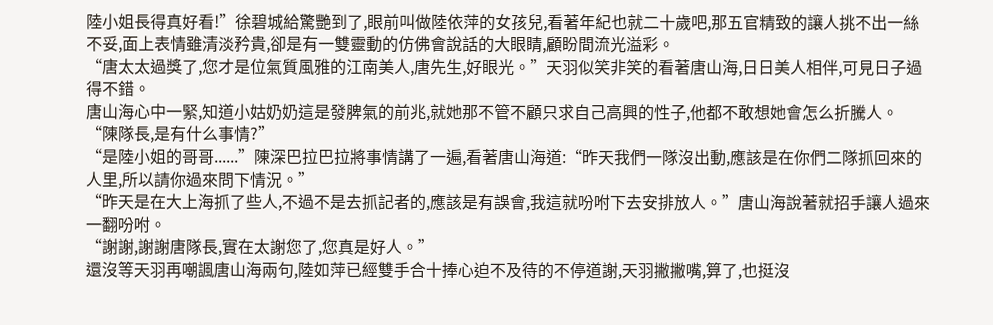陸小姐長得真好看!”徐碧城給驚艷到了,眼前叫做陸依萍的女孩兒,看著年紀也就二十歲吧,那五官精致的讓人挑不出一絲不妥,面上表情雖清淡矜貴,卻是有一雙靈動的仿佛會說話的大眼睛,顧盼間流光溢彩。
“唐太太過獎了,您才是位氣質風雅的江南美人,唐先生,好眼光。”天羽似笑非笑的看著唐山海,日日美人相伴,可見日子過得不錯。
唐山海心中一緊,知道小姑奶奶這是發脾氣的前兆,就她那不管不顧只求自己高興的性子,他都不敢想她會怎么折騰人。
“陳隊長,是有什么事情?”
“是陸小姐的哥哥......”陳深巴拉巴拉將事情講了一遍,看著唐山海道:“昨天我們一隊沒出動,應該是在你們二隊抓回來的人里,所以請你過來問下情況。”
“昨天是在大上海抓了些人,不過不是去抓記者的,應該是有誤會,我這就吩咐下去安排放人。”唐山海說著就招手讓人過來一翻吩咐。
“謝謝,謝謝唐隊長,實在太謝您了,您真是好人。”
還沒等天羽再嘲諷唐山海兩句,陸如萍已經雙手合十捧心迫不及待的不停道謝,天羽撇撇嘴,算了,也挺沒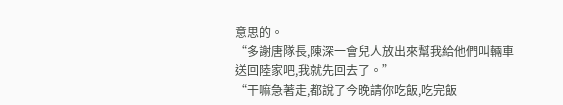意思的。
“多謝唐隊長,陳深一會兒人放出來幫我給他們叫輛車送回陸家吧,我就先回去了。”
“干嘛急著走,都說了今晚請你吃飯,吃完飯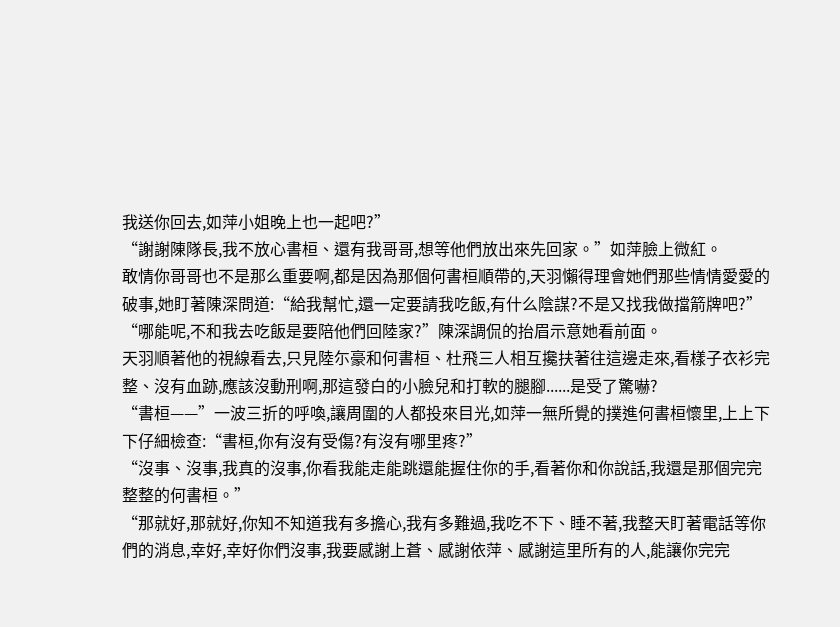我送你回去,如萍小姐晚上也一起吧?”
“謝謝陳隊長,我不放心書桓、還有我哥哥,想等他們放出來先回家。”如萍臉上微紅。
敢情你哥哥也不是那么重要啊,都是因為那個何書桓順帶的,天羽懶得理會她們那些情情愛愛的破事,她盯著陳深問道:“給我幫忙,還一定要請我吃飯,有什么陰謀?不是又找我做擋箭牌吧?”
“哪能呢,不和我去吃飯是要陪他們回陸家?”陳深調侃的抬眉示意她看前面。
天羽順著他的視線看去,只見陸尓豪和何書桓、杜飛三人相互攙扶著往這邊走來,看樣子衣衫完整、沒有血跡,應該沒動刑啊,那這發白的小臉兒和打軟的腿腳......是受了驚嚇?
“書桓——”一波三折的呼喚,讓周圍的人都投來目光,如萍一無所覺的撲進何書桓懷里,上上下下仔細檢查:“書桓,你有沒有受傷?有沒有哪里疼?”
“沒事、沒事,我真的沒事,你看我能走能跳還能握住你的手,看著你和你說話,我還是那個完完整整的何書桓。”
“那就好,那就好,你知不知道我有多擔心,我有多難過,我吃不下、睡不著,我整天盯著電話等你們的消息,幸好,幸好你們沒事,我要感謝上蒼、感謝依萍、感謝這里所有的人,能讓你完完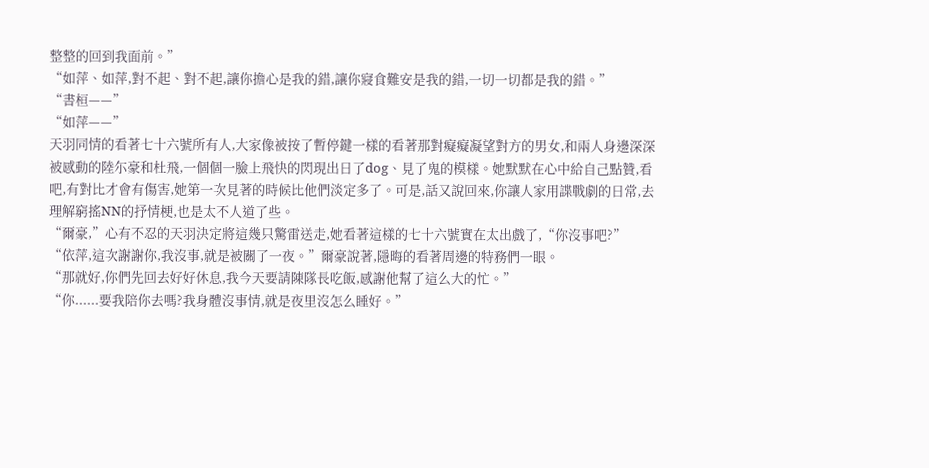整整的回到我面前。”
“如萍、如萍,對不起、對不起,讓你擔心是我的錯,讓你寢食難安是我的錯,一切一切都是我的錯。”
“書桓——”
“如萍——”
天羽同情的看著七十六號所有人,大家像被按了暫停鍵一樣的看著那對癡癡凝望對方的男女,和兩人身邊深深被感動的陸尓豪和杜飛,一個個一臉上飛快的閃現出日了dog、見了鬼的模樣。她默默在心中給自己點贊,看吧,有對比才會有傷害,她第一次見著的時候比他們淡定多了。可是,話又說回來,你讓人家用諜戰劇的日常,去理解窮搖NN的抒情梗,也是太不人道了些。
“爾豪,”心有不忍的天羽決定將這幾只驚雷送走,她看著這樣的七十六號實在太出戲了,“你沒事吧?”
“依萍,這次謝謝你,我沒事,就是被關了一夜。”爾豪說著,隱晦的看著周邊的特務們一眼。
“那就好,你們先回去好好休息,我今天要請陳隊長吃飯,感謝他幫了這么大的忙。”
“你......要我陪你去嗎?我身體沒事情,就是夜里沒怎么睡好。”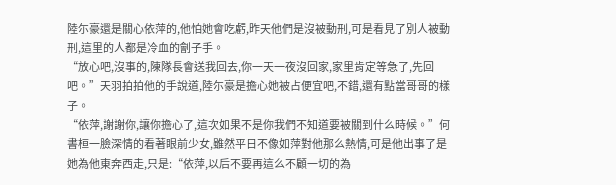陸尓豪還是關心依萍的,他怕她會吃虧,昨天他們是沒被動刑,可是看見了別人被動刑,這里的人都是冷血的劊子手。
“放心吧,沒事的,陳隊長會送我回去,你一天一夜沒回家,家里肯定等急了,先回吧。”天羽拍拍他的手說道,陸尓豪是擔心她被占便宜吧,不錯,還有點當哥哥的樣子。
“依萍,謝謝你,讓你擔心了,這次如果不是你我們不知道要被關到什么時候。”何書桓一臉深情的看著眼前少女,雖然平日不像如萍對他那么熱情,可是他出事了是她為他東奔西走,只是:“依萍,以后不要再這么不顧一切的為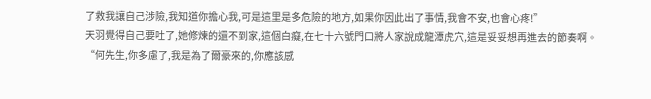了救我讓自己涉險,我知道你擔心我,可是這里是多危險的地方,如果你因此出了事情,我會不安,也會心疼!”
天羽覺得自己要吐了,她修煉的還不到家,這個白癡,在七十六號門口將人家說成龍潭虎穴,這是妥妥想再進去的節奏啊。
“何先生,你多慮了,我是為了爾豪來的,你應該感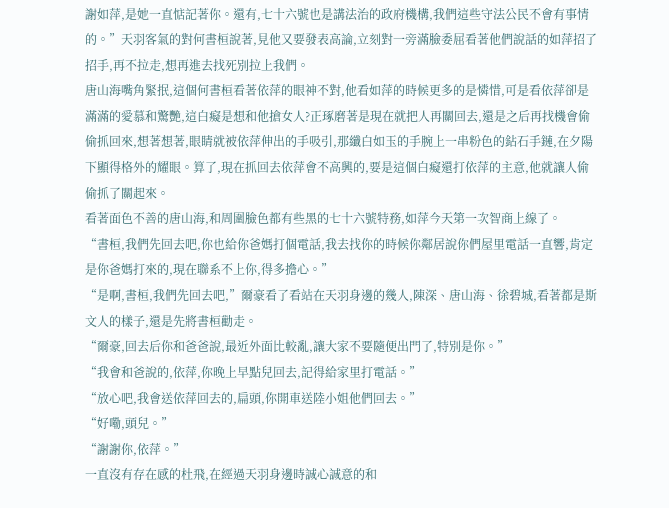謝如萍,是她一直惦記著你。還有,七十六號也是講法治的政府機構,我們這些守法公民不會有事情的。”天羽客氣的對何書桓說著,見他又要發表高論,立刻對一旁滿臉委屈看著他們說話的如萍招了招手,再不拉走,想再進去找死別拉上我們。
唐山海嘴角緊抿,這個何書桓看著依萍的眼神不對,他看如萍的時候更多的是憐惜,可是看依萍卻是滿滿的愛慕和驚艷,這白癡是想和他搶女人?正琢磨著是現在就把人再關回去,還是之后再找機會偷偷抓回來,想著想著,眼睛就被依萍伸出的手吸引,那纖白如玉的手腕上一串粉色的鉆石手鏈,在夕陽下顯得格外的耀眼。算了,現在抓回去依萍會不高興的,要是這個白癡還打依萍的主意,他就讓人偷偷抓了關起來。
看著面色不善的唐山海,和周圍臉色都有些黑的七十六號特務,如萍今天第一次智商上線了。
“書桓,我們先回去吧,你也給你爸媽打個電話,我去找你的時候你鄰居說你們屋里電話一直響,肯定是你爸媽打來的,現在聯系不上你,得多擔心。”
“是啊,書桓,我們先回去吧,”爾豪看了看站在天羽身邊的幾人,陳深、唐山海、徐碧城,看著都是斯文人的樣子,還是先將書桓勸走。
“爾豪,回去后你和爸爸說,最近外面比較亂,讓大家不要隨便出門了,特別是你。”
“我會和爸說的,依萍,你晚上早點兒回去,記得給家里打電話。”
“放心吧,我會送依萍回去的,扁頭,你開車送陸小姐他們回去。”
“好嘞,頭兒。”
“謝謝你,依萍。”
一直沒有存在感的杜飛,在經過天羽身邊時誠心誠意的和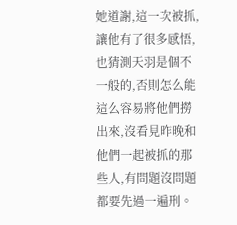她道謝,這一次被抓,讓他有了很多感悟,也猜測天羽是個不一般的,否則怎么能這么容易將他們撈出來,沒看見昨晚和他們一起被抓的那些人,有問題沒問題都要先過一遍刑。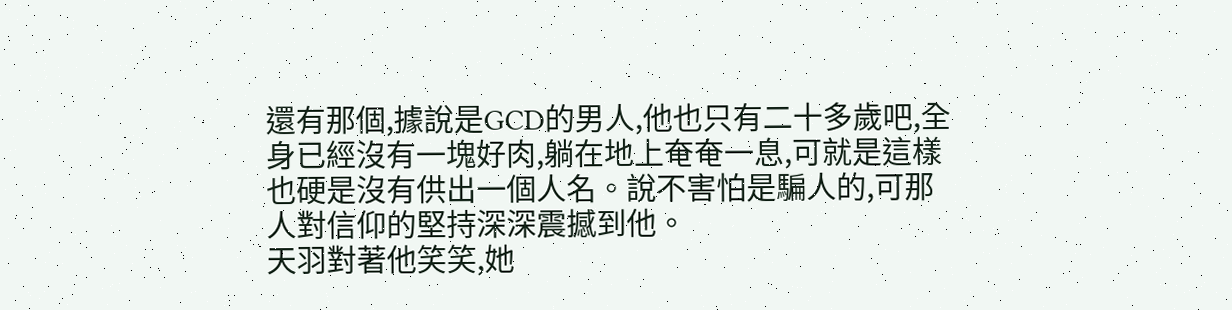還有那個,據說是GCD的男人,他也只有二十多歲吧,全身已經沒有一塊好肉,躺在地上奄奄一息,可就是這樣也硬是沒有供出一個人名。說不害怕是騙人的,可那人對信仰的堅持深深震撼到他。
天羽對著他笑笑,她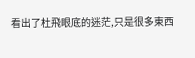看出了杜飛眼底的迷茫,只是很多東西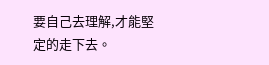要自己去理解,才能堅定的走下去。